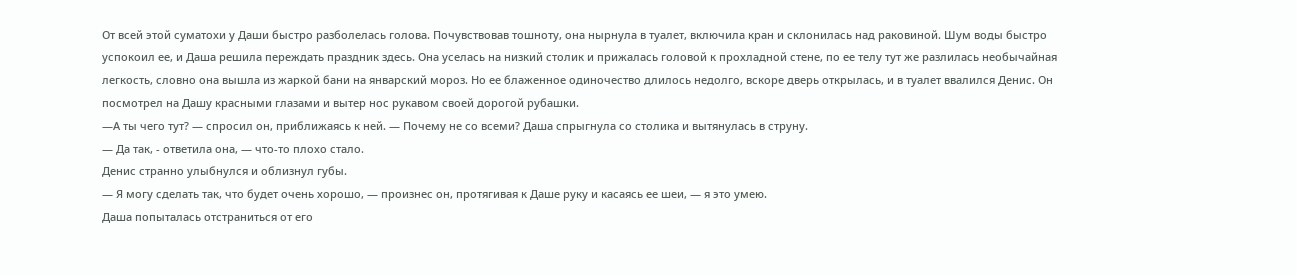От всей этой суматохи у Даши быстро разболелась голова. Почувствовав тошноту, она нырнула в туалет, включила кран и склонилась над раковиной. Шум воды быстро успокоил ее, и Даша решила переждать праздник здесь. Она уселась на низкий столик и прижалась головой к прохладной стене, по ее телу тут же разлилась необычайная легкость, словно она вышла из жаркой бани на январский мороз. Но ее блаженное одиночество длилось недолго, вскоре дверь открылась, и в туалет ввалился Денис. Он посмотрел на Дашу красными глазами и вытер нос рукавом своей дорогой рубашки.
—А ты чего тут? — спросил он, приближаясь к ней. — Почему не со всеми? Даша спрыгнула со столика и вытянулась в струну.
— Да так, - ответила она, — что-то плохо стало.
Денис странно улыбнулся и облизнул губы.
— Я могу сделать так, что будет очень хорошо, — произнес он, протягивая к Даше руку и касаясь ее шеи, — я это умею.
Даша попыталась отстраниться от его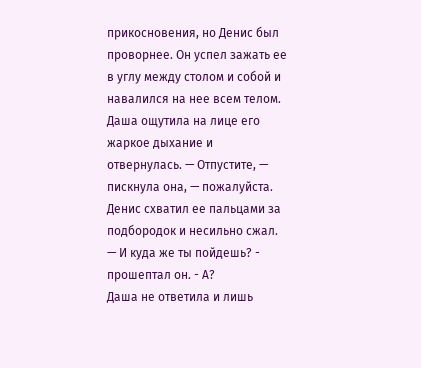прикосновения, но Денис был проворнее. Он успел зажать ее в углу между столом и собой и навалился на нее всем телом. Даша ощутила на лице его жаркое дыхание и отвернулась. — Отпустите, — пискнула она, — пожалуйста.
Денис схватил ее пальцами за подбородок и несильно сжал.
— И куда же ты пойдешь? - прошептал он. - А?
Даша не ответила и лишь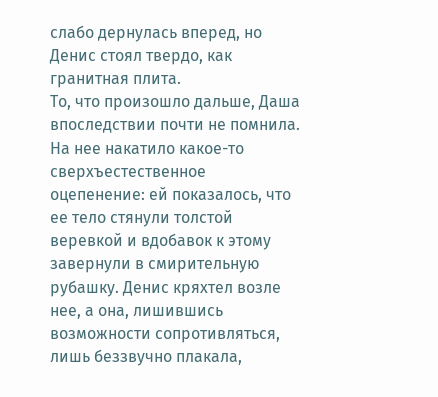слабо дернулась вперед, но Денис стоял твердо, как гранитная плита.
То, что произошло дальше, Даша впоследствии почти не помнила. На нее накатило какое-то сверхъестественное оцепенение: ей показалось, что ее тело стянули толстой веревкой и вдобавок к этому завернули в смирительную рубашку. Денис кряхтел возле нее, а она, лишившись возможности сопротивляться, лишь беззвучно плакала,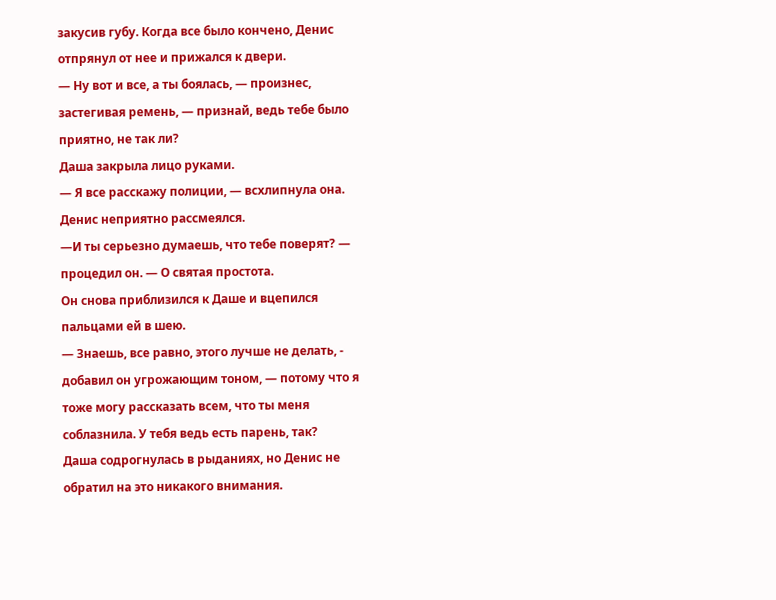закусив губу. Когда все было кончено, Денис отпрянул от нее и прижался к двери.
— Ну вот и все, а ты боялась, — произнес, застегивая ремень, — признай, ведь тебе было приятно, не так ли?
Даша закрыла лицо руками.
— Я все расскажу полиции, — всхлипнула она.
Денис неприятно рассмеялся.
—И ты серьезно думаешь, что тебе поверят? — процедил он. — О святая простота.
Он снова приблизился к Даше и вцепился пальцами ей в шею.
— Знаешь, все равно, этого лучше не делать, - добавил он угрожающим тоном, — потому что я тоже могу рассказать всем, что ты меня соблазнила. У тебя ведь есть парень, так?
Даша содрогнулась в рыданиях, но Денис не обратил на это никакого внимания.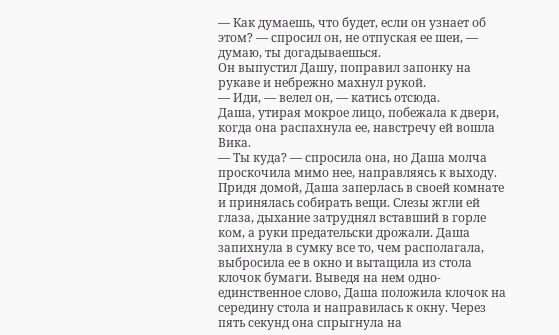— Как думаешь, что будет, если он узнает об этом? — спросил он, не отпуская ее шеи, — думаю, ты догадываешься.
Он выпустил Дашу, поправил запонку на рукаве и небрежно махнул рукой.
— Иди, — велел он, — катись отсюда.
Даша, утирая мокрое лицо, побежала к двери, когда она распахнула ее, навстречу ей вошла Вика.
— Ты куда? — спросила она, но Даша молча проскочила мимо нее, направляясь к выходу.
Придя домой, Даша заперлась в своей комнате и принялась собирать вещи. Слезы жгли ей глаза, дыхание затруднял вставший в горле ком, а руки предательски дрожали. Даша запихнула в сумку все то, чем располагала, выбросила ее в окно и вытащила из стола клочок бумаги. Выведя на нем одно-единственное слово, Даша положила клочок на середину стола и направилась к окну. Через пять секунд она спрыгнула на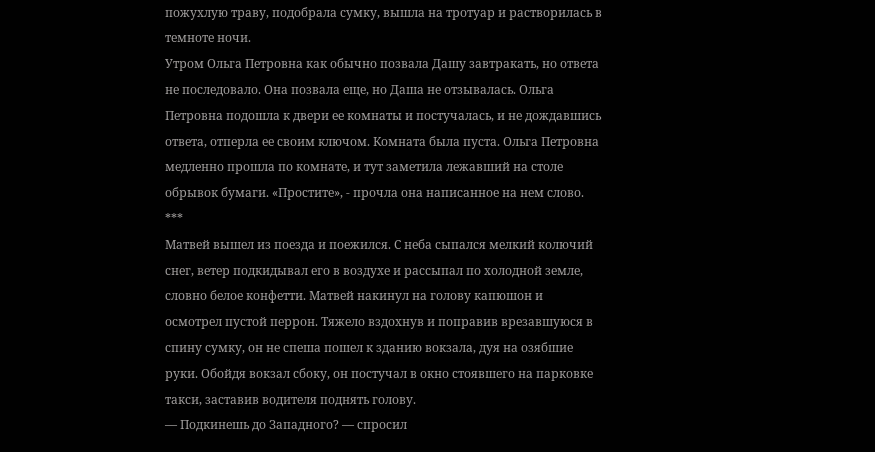пожухлую траву, подобрала сумку, вышла на тротуар и растворилась в темноте ночи.
Утром Ольга Петровна как обычно позвала Дашу завтракать, но ответа не последовало. Она позвала еще, но Даша не отзывалась. Ольга Петровна подошла к двери ее комнаты и постучалась, и не дождавшись ответа, отперла ее своим ключом. Комната была пуста. Ольга Петровна медленно прошла по комнате, и тут заметила лежавший на столе обрывок бумаги. «Простите», - прочла она написанное на нем слово.
***
Матвей вышел из поезда и поежился. С неба сыпался мелкий колючий снег, ветер подкидывал его в воздухе и рассыпал по холодной земле, словно белое конфетти. Матвей накинул на голову капюшон и осмотрел пустой перрон. Тяжело вздохнув и поправив врезавшуюся в спину сумку, он не спеша пошел к зданию вокзала, дуя на озябшие руки. Обойдя вокзал сбоку, он постучал в окно стоявшего на парковке такси, заставив водителя поднять голову.
— Подкинешь до Западного? — спросил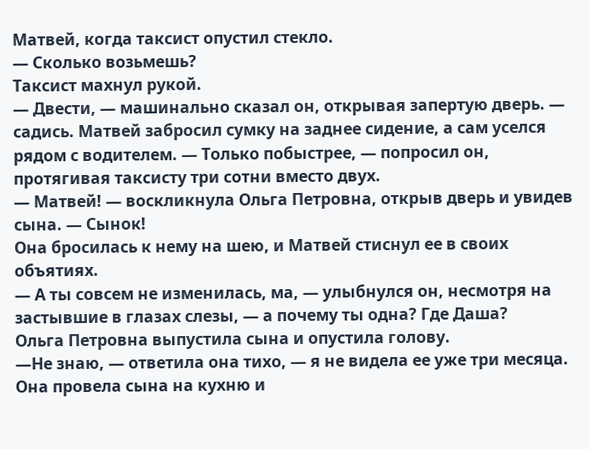Матвей, когда таксист опустил стекло.
— Сколько возьмешь?
Таксист махнул рукой.
— Двести, — машинально сказал он, открывая запертую дверь. — садись. Матвей забросил сумку на заднее сидение, а сам уселся рядом с водителем. — Только побыстрее, — попросил он, протягивая таксисту три сотни вместо двух.
— Матвей! — воскликнула Ольга Петровна, открыв дверь и увидев сына. — Сынок!
Она бросилась к нему на шею, и Матвей стиснул ее в своих объятиях.
— А ты совсем не изменилась, ма, — улыбнулся он, несмотря на застывшие в глазах слезы, — а почему ты одна? Где Даша?
Ольга Петровна выпустила сына и опустила голову.
—Не знаю, — ответила она тихо, — я не видела ее уже три месяца.
Она провела сына на кухню и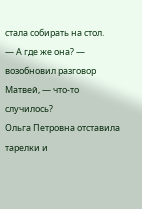стала собирать на стол.
— А где же она? — возобновил разговор Матвей, — что-то случилось?
Ольга Петровна отставила тарелки и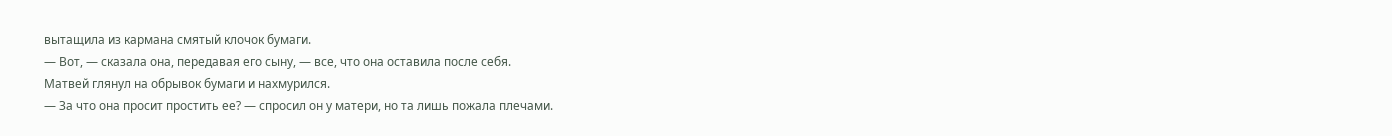вытащила из кармана смятый клочок бумаги.
— Вот, — сказала она, передавая его сыну, — все, что она оставила после себя.
Матвей глянул на обрывок бумаги и нахмурился.
— За что она просит простить ее? — спросил он у матери, но та лишь пожала плечами.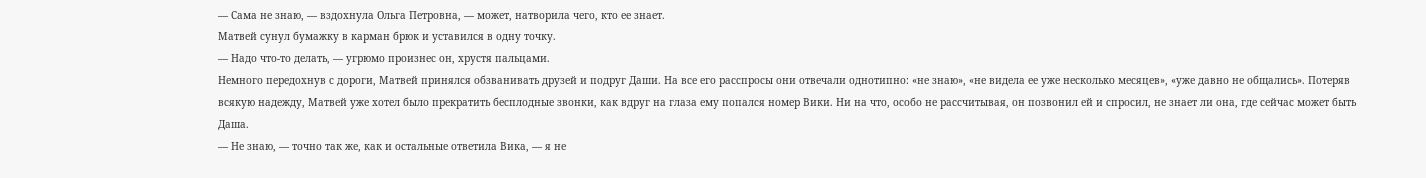— Сама не знаю, — вздохнула Ольга Петровна, — может, натворила чего, кто ее знает.
Матвей сунул бумажку в карман брюк и уставился в одну точку.
— Надо что-то делать, — угрюмо произнес он, хрустя пальцами.
Немного передохнув с дороги, Матвей принялся обзванивать друзей и подруг Даши. На все его расспросы они отвечали однотипно: «не знаю», «не видела ее уже несколько месяцев», «уже давно не общались». Потеряв всякую надежду, Матвей уже хотел было прекратить бесплодные звонки, как вдруг на глаза ему попался номер Вики. Ни на что, особо не рассчитывая, он позвонил ей и спросил, не знает ли она, где сейчас может быть Даша.
— Не знаю, — точно так же, как и остальные ответила Вика, — я не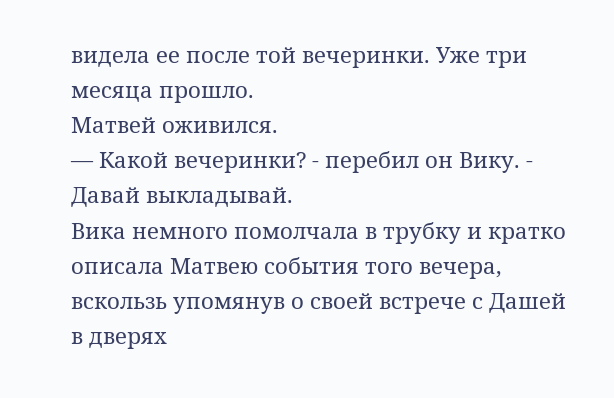видела ее после той вечеринки. Уже три месяца прошло.
Матвей оживился.
— Какой вечеринки? - перебил он Вику. - Давай выкладывай.
Вика немного помолчала в трубку и кратко описала Матвею события того вечера, вскользь упомянув о своей встрече с Дашей в дверях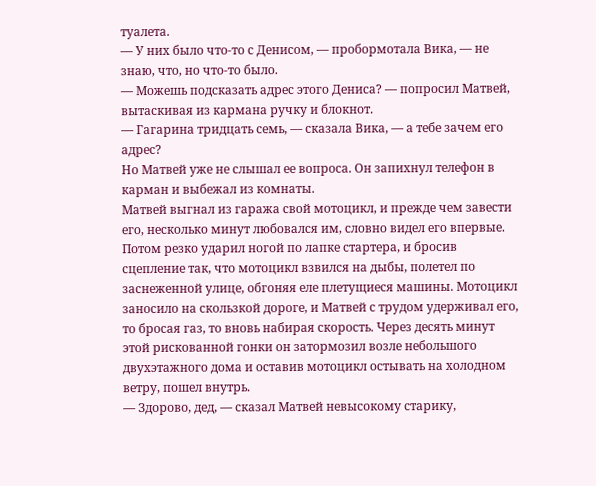туалета.
— У них было что-то с Денисом, — пробормотала Вика, — не знаю, что, но что-то было.
— Можешь подсказать адрес этого Дениса? — попросил Матвей, вытаскивая из кармана ручку и блокнот.
— Гагарина тридцать семь, — сказала Вика, — а тебе зачем его адрес?
Но Матвей уже не слышал ее вопроса. Он запихнул телефон в карман и выбежал из комнаты.
Матвей выгнал из гаража свой мотоцикл, и прежде чем завести его, несколько минут любовался им, словно видел его впервые. Потом резко ударил ногой по лапке стартера, и бросив сцепление так, что мотоцикл взвился на дыбы, полетел по заснеженной улице, обгоняя еле плетущиеся машины. Мотоцикл заносило на скользкой дороге, и Матвей с трудом удерживал его, то бросая газ, то вновь набирая скорость. Через десять минут этой рискованной гонки он затормозил возле небольшого двухэтажного дома и оставив мотоцикл остывать на холодном ветру, пошел внутрь.
— Здорово, дед, — сказал Матвей невысокому старику,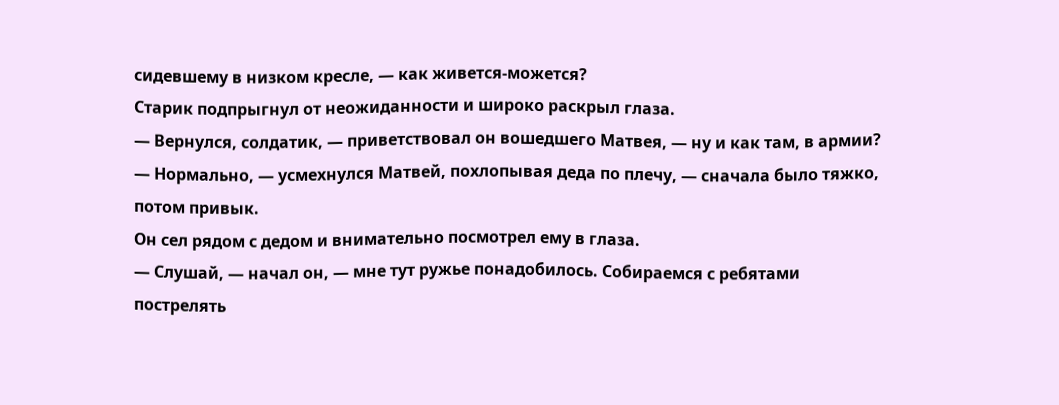сидевшему в низком кресле, — как живется-можется?
Старик подпрыгнул от неожиданности и широко раскрыл глаза.
— Вернулся, солдатик, — приветствовал он вошедшего Матвея, — ну и как там, в армии?
— Нормально, — усмехнулся Матвей, похлопывая деда по плечу, — сначала было тяжко, потом привык.
Он сел рядом с дедом и внимательно посмотрел ему в глаза.
— Слушай, — начал он, — мне тут ружье понадобилось. Собираемся с ребятами пострелять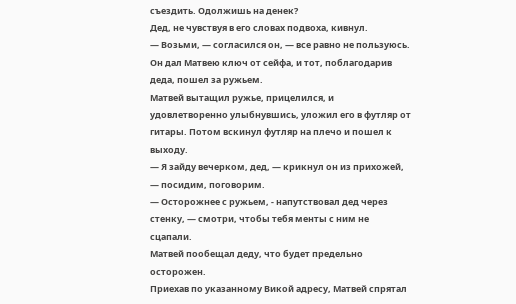съездить. Одолжишь на денек?
Дед, не чувствуя в его словах подвоха, кивнул.
— Возьми, — согласился он, — все равно не пользуюсь.
Он дал Матвею ключ от сейфа, и тот, поблагодарив деда, пошел за ружьем.
Матвей вытащил ружье, прицелился, и удовлетворенно улыбнувшись, уложил его в футляр от гитары. Потом вскинул футляр на плечо и пошел к выходу.
— Я зайду вечерком, дед, — крикнул он из прихожей, — посидим, поговорим.
— Осторожнее с ружьем, - напутствовал дед через стенку, — смотри, чтобы тебя менты с ним не сцапали.
Матвей пообещал деду, что будет предельно осторожен.
Приехав по указанному Викой адресу, Матвей спрятал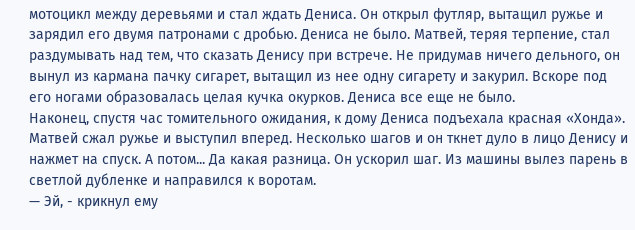мотоцикл между деревьями и стал ждать Дениса. Он открыл футляр, вытащил ружье и зарядил его двумя патронами с дробью. Дениса не было. Матвей, теряя терпение, стал раздумывать над тем, что сказать Денису при встрече. Не придумав ничего дельного, он вынул из кармана пачку сигарет, вытащил из нее одну сигарету и закурил. Вскоре под его ногами образовалась целая кучка окурков. Дениса все еще не было.
Наконец, спустя час томительного ожидания, к дому Дениса подъехала красная «Хонда». Матвей сжал ружье и выступил вперед. Несколько шагов и он ткнет дуло в лицо Денису и нажмет на спуск. А потом... Да какая разница. Он ускорил шаг. Из машины вылез парень в светлой дубленке и направился к воротам.
— Эй, - крикнул ему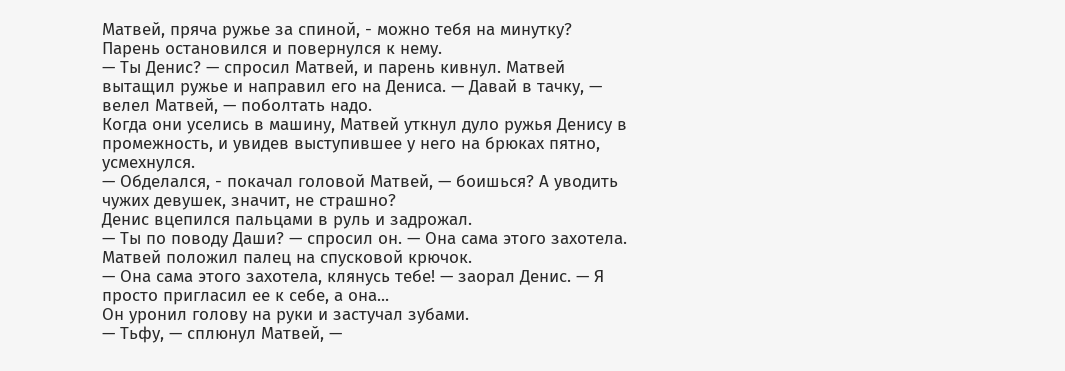Матвей, пряча ружье за спиной, - можно тебя на минутку?
Парень остановился и повернулся к нему.
— Ты Денис? — спросил Матвей, и парень кивнул. Матвей вытащил ружье и направил его на Дениса. — Давай в тачку, — велел Матвей, — поболтать надо.
Когда они уселись в машину, Матвей уткнул дуло ружья Денису в промежность, и увидев выступившее у него на брюках пятно, усмехнулся.
— Обделался, - покачал головой Матвей, — боишься? А уводить чужих девушек, значит, не страшно?
Денис вцепился пальцами в руль и задрожал.
— Ты по поводу Даши? — спросил он. — Она сама этого захотела.
Матвей положил палец на спусковой крючок.
— Она сама этого захотела, клянусь тебе! — заорал Денис. — Я просто пригласил ее к себе, а она...
Он уронил голову на руки и застучал зубами.
— Тьфу, — сплюнул Матвей, —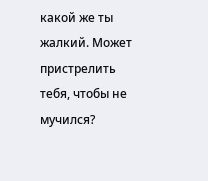какой же ты жалкий. Может пристрелить тебя, чтобы не мучился?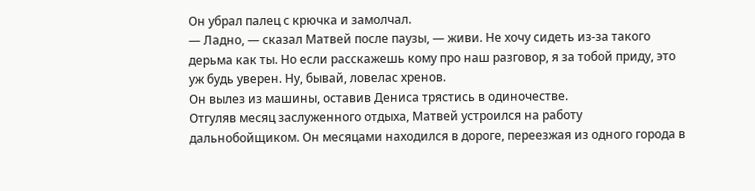Он убрал палец с крючка и замолчал.
— Ладно, — сказал Матвей после паузы, — живи. Не хочу сидеть из-за такого дерьма как ты. Но если расскажешь кому про наш разговор, я за тобой приду, это уж будь уверен. Ну, бывай, ловелас хренов.
Он вылез из машины, оставив Дениса трястись в одиночестве.
Отгуляв месяц заслуженного отдыха, Матвей устроился на работу дальнобойщиком. Он месяцами находился в дороге, переезжая из одного города в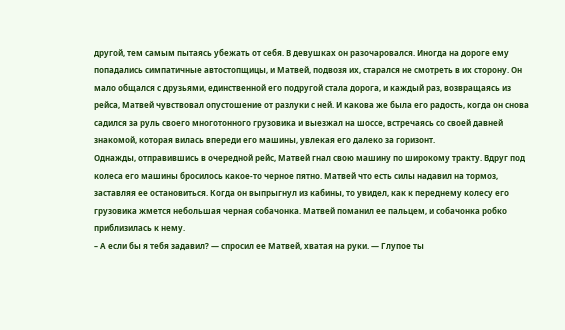другой, тем самым пытаясь убежать от себя. В девушках он разочаровался. Иногда на дороге ему попадались симпатичные автостопщицы, и Матвей, подвозя их, старался не смотреть в их сторону. Он мало общался с друзьями, единственной его подругой стала дорога, и каждый раз, возвращаясь из рейса, Матвей чувствовал опустошение от разлуки с ней. И какова же была его радость, когда он снова садился за руль своего многотонного грузовика и выезжал на шоссе, встречаясь со своей давней знакомой, которая вилась впереди его машины, увлекая его далеко за горизонт.
Однажды, отправившись в очередной рейс, Матвей гнал свою машину по широкому тракту. Вдруг под колеса его машины бросилось какое-то черное пятно. Матвей что есть силы надавил на тормоз, заставляя ее остановиться. Когда он выпрыгнул из кабины, то увидел, как к переднему колесу его грузовика жмется небольшая черная собачонка. Матвей поманил ее пальцем, и собачонка робко приблизилась к нему.
– А если бы я тебя задавил? — спросил ее Матвей, хватая на руки. — Глупое ты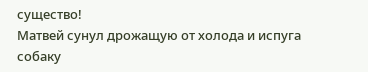существо!
Матвей сунул дрожащую от холода и испуга собаку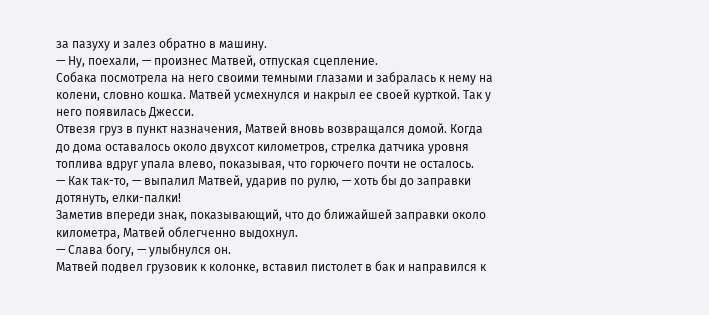за пазуху и залез обратно в машину.
— Ну, поехали, — произнес Матвей, отпуская сцепление.
Собака посмотрела на него своими темными глазами и забралась к нему на колени, словно кошка. Матвей усмехнулся и накрыл ее своей курткой. Так у него появилась Джесси.
Отвезя груз в пункт назначения, Матвей вновь возвращался домой. Когда до дома оставалось около двухсот километров, стрелка датчика уровня топлива вдруг упала влево, показывая, что горючего почти не осталось.
— Как так-то, — выпалил Матвей, ударив по рулю, — хоть бы до заправки дотянуть, елки-палки!
Заметив впереди знак, показывающий, что до ближайшей заправки около километра, Матвей облегченно выдохнул.
— Слава богу, — улыбнулся он.
Матвей подвел грузовик к колонке, вставил пистолет в бак и направился к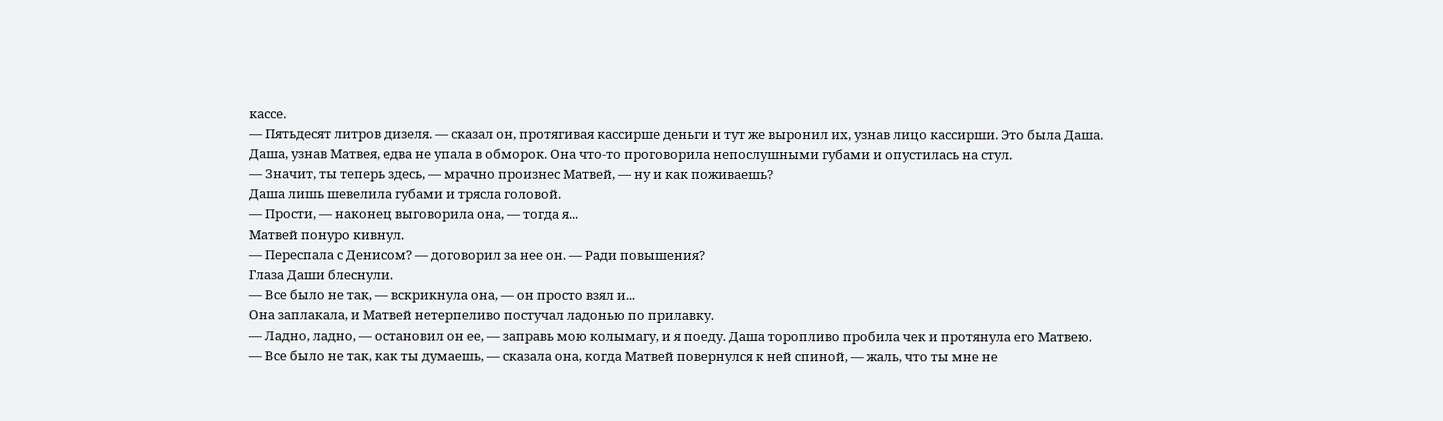кассе.
— Пятьдесят литров дизеля. — сказал он, протягивая кассирше деньги и тут же выронил их, узнав лицо кассирши. Это была Даша.
Даша, узнав Матвея, едва не упала в обморок. Она что-то проговорила непослушными губами и опустилась на стул.
— Значит, ты теперь здесь, — мрачно произнес Матвей, — ну и как поживаешь?
Даша лишь шевелила губами и трясла головой.
— Прости, — наконец выговорила она, — тогда я...
Матвей понуро кивнул.
— Переспала с Денисом? — договорил за нее он. — Ради повышения?
Глаза Даши блеснули.
— Все было не так, — вскрикнула она, — он просто взял и...
Она заплакала, и Матвей нетерпеливо постучал ладонью по прилавку.
— Ладно, ладно, — остановил он ее, — заправь мою колымагу, и я поеду. Даша торопливо пробила чек и протянула его Матвею.
— Все было не так, как ты думаешь, — сказала она, когда Матвей повернулся к ней спиной, — жаль, что ты мне не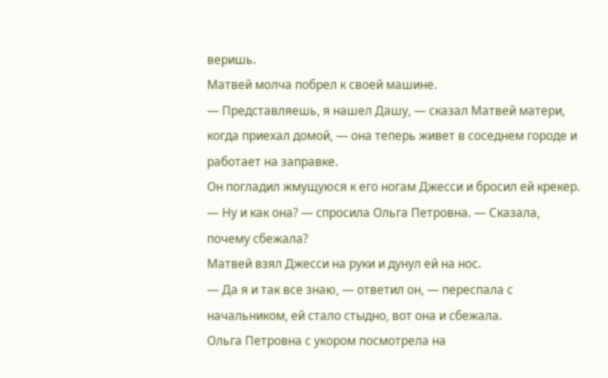веришь.
Матвей молча побрел к своей машине.
— Представляешь, я нашел Дашу, — сказал Матвей матери, когда приехал домой, — она теперь живет в соседнем городе и работает на заправке.
Он погладил жмущуюся к его ногам Джесси и бросил ей крекер.
— Ну и как она? — спросила Ольга Петровна. — Сказала, почему сбежала?
Матвей взял Джесси на руки и дунул ей на нос.
— Да я и так все знаю, — ответил он, — переспала с начальником, ей стало стыдно, вот она и сбежала.
Ольга Петровна с укором посмотрела на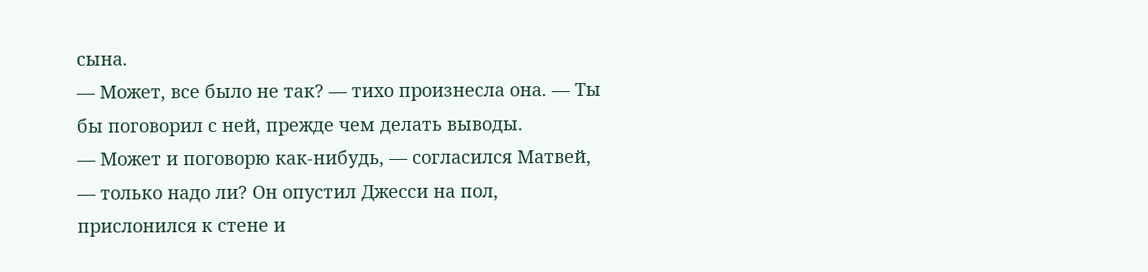сына.
— Может, все было не так? — тихо произнесла она. — Ты бы поговорил с ней, прежде чем делать выводы.
— Может и поговорю как-нибудь, — согласился Матвей, — только надо ли? Он опустил Джесси на пол, прислонился к стене и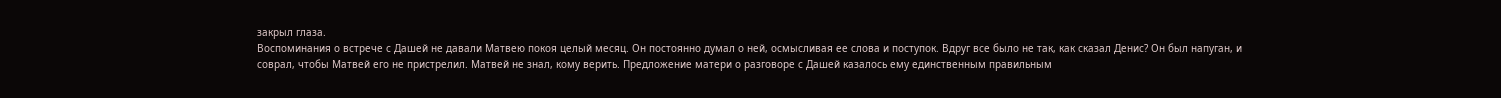закрыл глаза.
Воспоминания о встрече с Дашей не давали Матвею покоя целый месяц. Он постоянно думал о ней, осмысливая ее слова и поступок. Вдруг все было не так, как сказал Денис? Он был напуган, и соврал, чтобы Матвей его не пристрелил. Матвей не знал, кому верить. Предложение матери о разговоре с Дашей казалось ему единственным правильным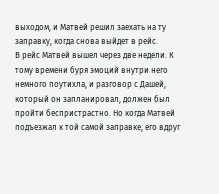выходом, и Матвей решил заехать на ту заправку, когда снова выйдет в рейс.
В рейс Матвей вышел через две недели. К тому времени буря эмоций внутри него немного поутихла, и разговор с Дашей, который он запланировал, должен был пройти беспристрастно. Но когда Матвей подъезжал к той самой заправке, его вдруг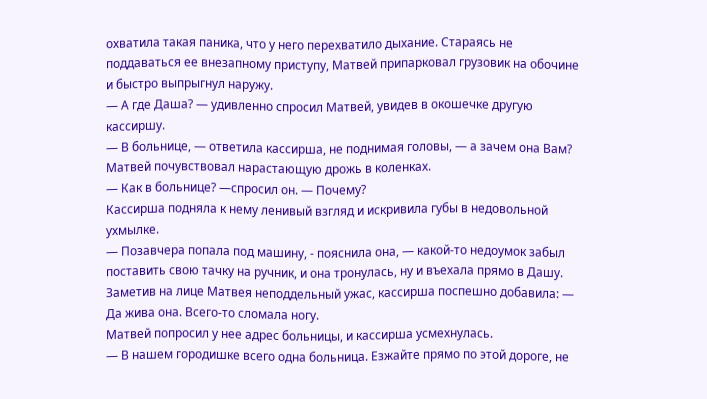охватила такая паника, что у него перехватило дыхание. Стараясь не поддаваться ее внезапному приступу, Матвей припарковал грузовик на обочине и быстро выпрыгнул наружу.
— А где Даша? — удивленно спросил Матвей, увидев в окошечке другую кассиршу.
— В больнице, — ответила кассирша, не поднимая головы, — а зачем она Вам?
Матвей почувствовал нарастающую дрожь в коленках.
— Как в больнице? —спросил он. — Почему?
Кассирша подняла к нему ленивый взгляд и искривила губы в недовольной ухмылке.
— Позавчера попала под машину, - пояснила она, — какой-то недоумок забыл поставить свою тачку на ручник, и она тронулась, ну и въехала прямо в Дашу.
Заметив на лице Матвея неподдельный ужас, кассирша поспешно добавила: — Да жива она. Всего-то сломала ногу.
Матвей попросил у нее адрес больницы, и кассирша усмехнулась.
— В нашем городишке всего одна больница. Езжайте прямо по этой дороге, не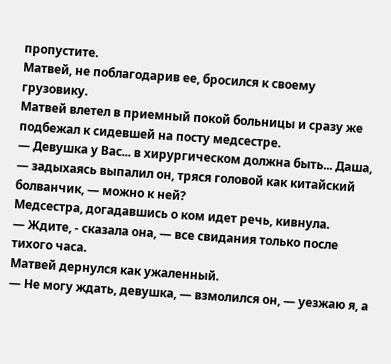пропустите.
Матвей, не поблагодарив ее, бросился к своему грузовику.
Матвей влетел в приемный покой больницы и сразу же подбежал к сидевшей на посту медсестре.
— Девушка у Вас... в хирургическом должна быть... Даша, — задыхаясь выпалил он, тряся головой как китайский болванчик, — можно к ней?
Медсестра, догадавшись о ком идет речь, кивнула.
— Ждите, - сказала она, — все свидания только после тихого часа.
Матвей дернулся как ужаленный.
— Не могу ждать, девушка, — взмолился он, — уезжаю я, а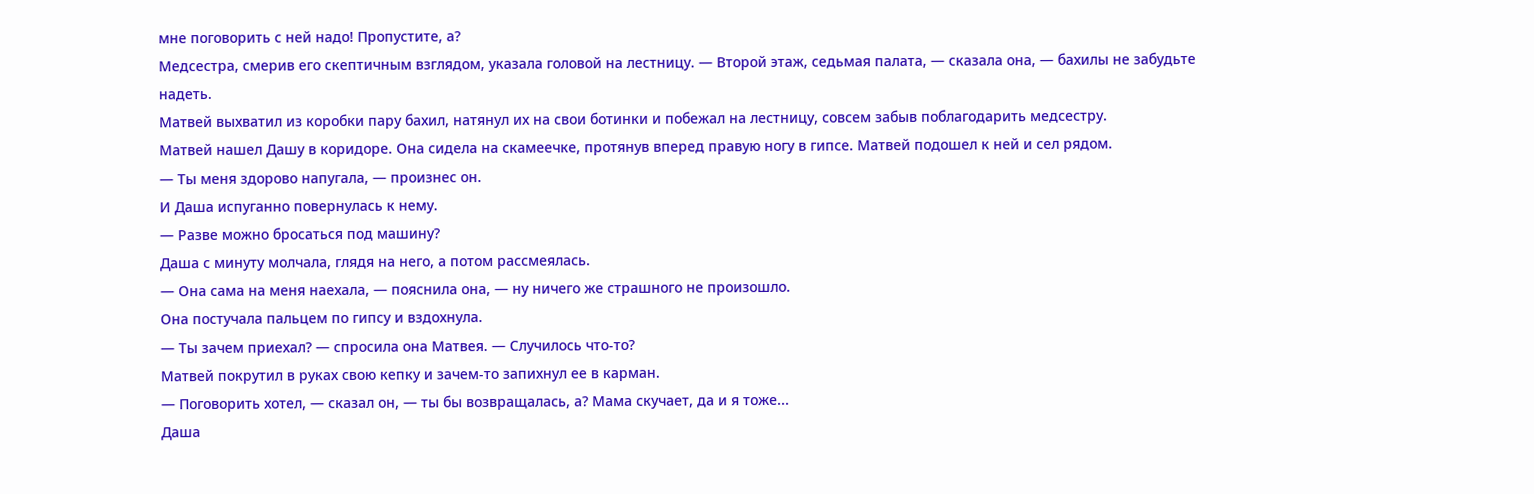мне поговорить с ней надо! Пропустите, а?
Медсестра, смерив его скептичным взглядом, указала головой на лестницу. — Второй этаж, седьмая палата, — сказала она, — бахилы не забудьте надеть.
Матвей выхватил из коробки пару бахил, натянул их на свои ботинки и побежал на лестницу, совсем забыв поблагодарить медсестру.
Матвей нашел Дашу в коридоре. Она сидела на скамеечке, протянув вперед правую ногу в гипсе. Матвей подошел к ней и сел рядом.
— Ты меня здорово напугала, — произнес он.
И Даша испуганно повернулась к нему.
— Разве можно бросаться под машину?
Даша с минуту молчала, глядя на него, а потом рассмеялась.
— Она сама на меня наехала, — пояснила она, — ну ничего же страшного не произошло.
Она постучала пальцем по гипсу и вздохнула.
— Ты зачем приехал? — спросила она Матвея. — Случилось что-то?
Матвей покрутил в руках свою кепку и зачем-то запихнул ее в карман.
— Поговорить хотел, — сказал он, — ты бы возвращалась, а? Мама скучает, да и я тоже...
Даша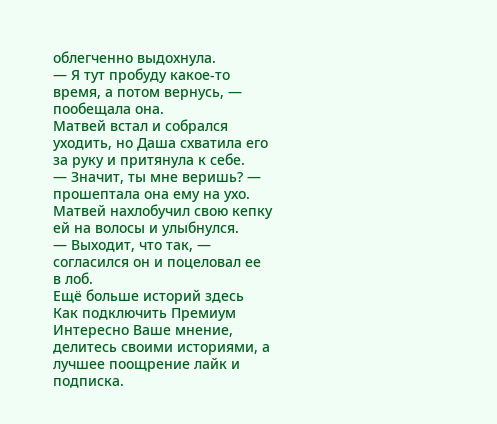облегченно выдохнула.
— Я тут пробуду какое-то время, а потом вернусь, — пообещала она.
Матвей встал и собрался уходить, но Даша схватила его за руку и притянула к себе.
— Значит, ты мне веришь? — прошептала она ему на ухо.
Матвей нахлобучил свою кепку ей на волосы и улыбнулся.
— Выходит, что так, — согласился он и поцеловал ее в лоб.
Ещё больше историй здесь
Как подключить Премиум
Интересно Ваше мнение, делитесь своими историями, а лучшее поощрение лайк и подписка.